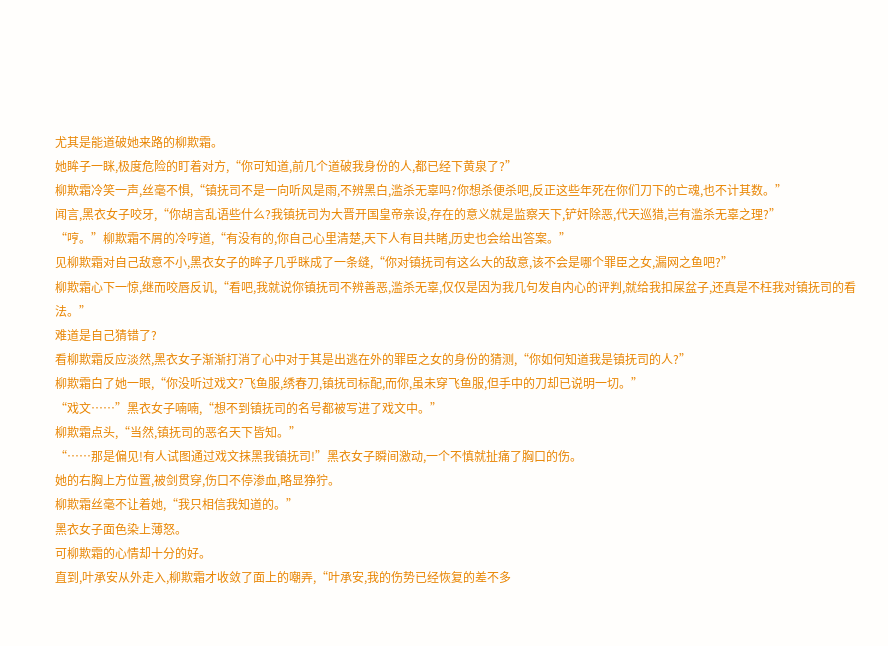尤其是能道破她来路的柳欺霜。
她眸子一眯,极度危险的盯着对方,“你可知道,前几个道破我身份的人,都已经下黄泉了?”
柳欺霜冷笑一声,丝毫不惧,“镇抚司不是一向听风是雨,不辨黑白,滥杀无辜吗?你想杀便杀吧,反正这些年死在你们刀下的亡魂,也不计其数。”
闻言,黑衣女子咬牙,“你胡言乱语些什么?我镇抚司为大晋开国皇帝亲设,存在的意义就是监察天下,铲奸除恶,代天巡猎,岂有滥杀无辜之理?”
“哼。”柳欺霜不屑的冷哼道,“有没有的,你自己心里清楚,天下人有目共睹,历史也会给出答案。”
见柳欺霜对自己敌意不小,黑衣女子的眸子几乎眯成了一条缝,“你对镇抚司有这么大的敌意,该不会是哪个罪臣之女,漏网之鱼吧?”
柳欺霜心下一惊,继而咬唇反讥,“看吧,我就说你镇抚司不辨善恶,滥杀无辜,仅仅是因为我几句发自内心的评判,就给我扣屎盆子,还真是不枉我对镇抚司的看法。”
难道是自己猜错了?
看柳欺霜反应淡然,黑衣女子渐渐打消了心中对于其是出逃在外的罪臣之女的身份的猜测,“你如何知道我是镇抚司的人?”
柳欺霜白了她一眼,“你没听过戏文?飞鱼服,绣春刀,镇抚司标配,而你,虽未穿飞鱼服,但手中的刀却已说明一切。”
“戏文……”黑衣女子喃喃,“想不到镇抚司的名号都被写进了戏文中。”
柳欺霜点头,“当然,镇抚司的恶名天下皆知。”
“……那是偏见!有人试图通过戏文抹黑我镇抚司!”黑衣女子瞬间激动,一个不慎就扯痛了胸口的伤。
她的右胸上方位置,被剑贯穿,伤口不停渗血,略显狰狞。
柳欺霜丝毫不让着她,“我只相信我知道的。”
黑衣女子面色染上薄怒。
可柳欺霜的心情却十分的好。
直到,叶承安从外走入,柳欺霜才收敛了面上的嘲弄,“叶承安,我的伤势已经恢复的差不多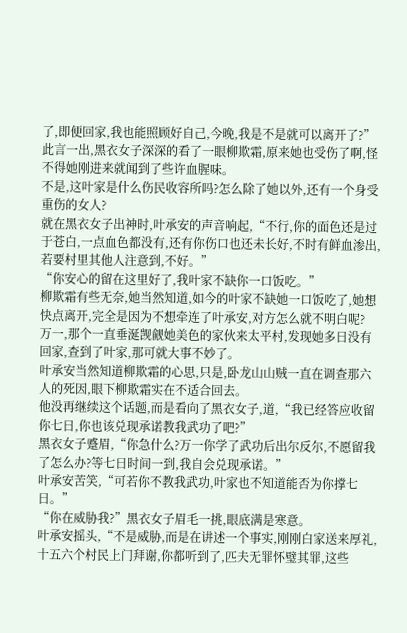了,即便回家,我也能照顾好自己,今晚,我是不是就可以离开了?”
此言一出,黑衣女子深深的看了一眼柳欺霜,原来她也受伤了啊,怪不得她刚进来就闻到了些许血腥味。
不是,这叶家是什么伤民收容所吗?怎么除了她以外,还有一个身受重伤的女人?
就在黑衣女子出神时,叶承安的声音响起,“不行,你的面色还是过于苍白,一点血色都没有,还有你伤口也还未长好,不时有鲜血渗出,若要村里其他人注意到,不好。”
“你安心的留在这里好了,我叶家不缺你一口饭吃。”
柳欺霜有些无奈,她当然知道,如今的叶家不缺她一口饭吃了,她想快点离开,完全是因为不想牵连了叶承安,对方怎么就不明白呢?
万一,那个一直垂涎觊觎她美色的家伙来太平村,发现她多日没有回家,查到了叶家,那可就大事不妙了。
叶承安当然知道柳欺霜的心思,只是,卧龙山山贼一直在调查那六人的死因,眼下柳欺霜实在不适合回去。
他没再继续这个话题,而是看向了黑衣女子,道,“我已经答应收留你七日,你也该兑现承诺教我武功了吧?”
黑衣女子蹙眉,“你急什么?万一你学了武功后出尔反尔,不愿留我了怎么办?等七日时间一到,我自会兑现承诺。”
叶承安苦笑,“可若你不教我武功,叶家也不知道能否为你撑七日。”
“你在威胁我?”黑衣女子眉毛一挑,眼底满是寒意。
叶承安摇头,“不是威胁,而是在讲述一个事实,刚刚白家送来厚礼,十五六个村民上门拜谢,你都听到了,匹夫无罪怀璧其罪,这些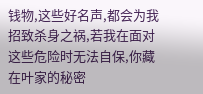钱物,这些好名声,都会为我招致杀身之祸,若我在面对这些危险时无法自保,你藏在叶家的秘密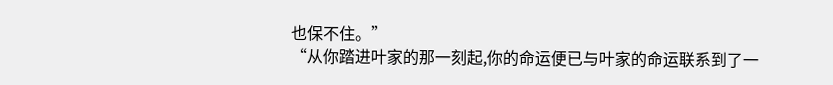也保不住。”
“从你踏进叶家的那一刻起,你的命运便已与叶家的命运联系到了一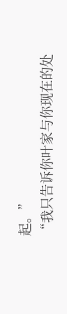起。”
“我只告诉你叶家与你现在的处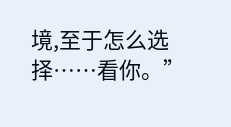境,至于怎么选择……看你。”